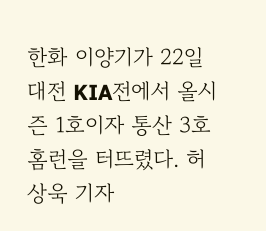한화 이양기가 22일 대전 KIA전에서 올시즌 1호이자 통산 3호 홈런을 터뜨렸다. 허상욱 기자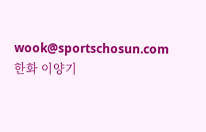wook@sportschosun.com
한화 이양기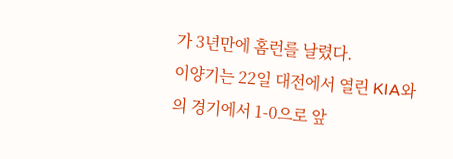가 3년만에 홈런를 날렸다.
이양기는 22일 대전에서 열린 KIA와의 경기에서 1-0으로 앞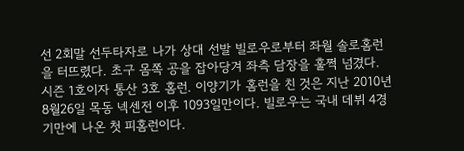선 2회말 선두타자로 나가 상대 선발 빌로우로부터 좌월 솔로홈런을 터뜨렸다. 초구 몸쪽 공을 잡아당겨 좌측 담장을 훌쩍 넘겼다. 시즌 1호이자 통산 3호 홈런. 이양기가 홈런을 친 것은 지난 2010년 8월26일 목동 넥센전 이후 1093일만이다. 빌로우는 국내 데뷔 4경기만에 나온 첫 피홈런이다.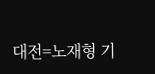대전=노재형 기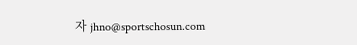자 jhno@sportschosun.com